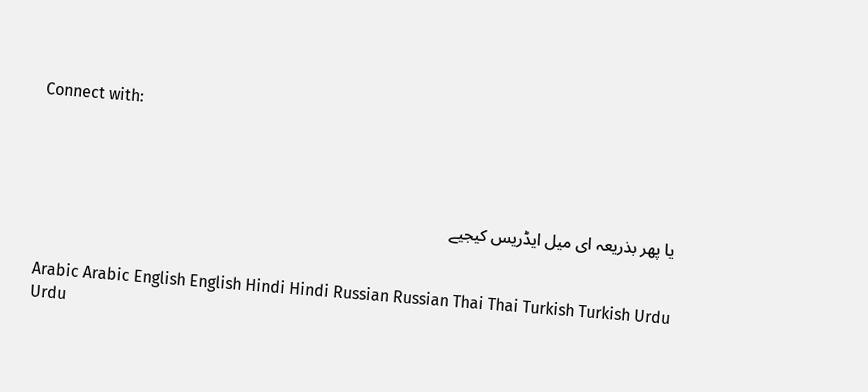Connect with:




یا پھر بذریعہ ای میل ایڈریس کیجیے


Arabic Arabic English English Hindi Hindi Russian Russian Thai Thai Turkish Turkish Urdu Urdu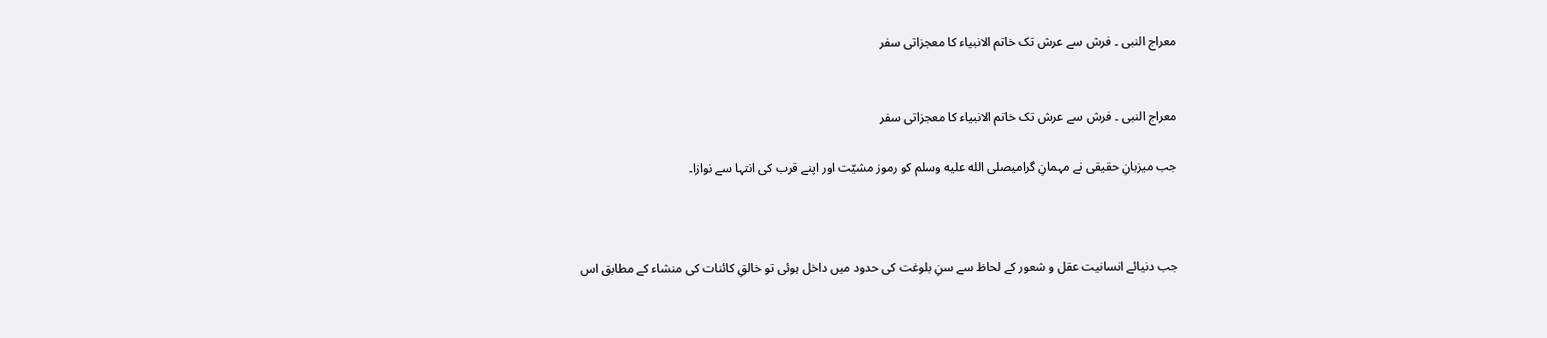معراج النبی ۔ فرش سے عرش تک خاتم الانبیاء کا معجزاتی سفر


معراج النبی ۔ فرش سے عرش تک خاتم الانبیاء کا معجزاتی سفر

جب میزبانِ حقیقی نے مہمانِ گرامیصلى الله عليه وسلم کو رموز مشیّت اور اپنے قرب کی انتہا سے نوازا۔



جب دنیائے انسانیت عقل و شعور کے لحاظ سے سنِ بلوغت کی حدود میں داخل ہوئی تو خالقِ کائنات کی منشاء کے مطابق اس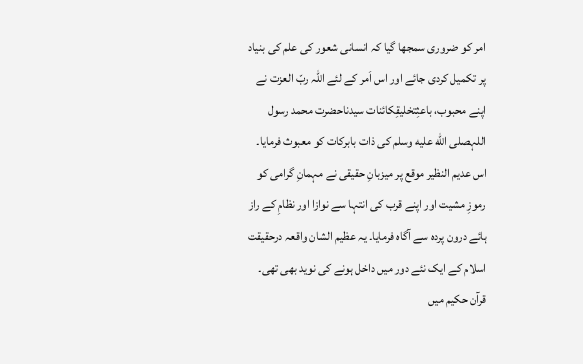امر کو ضروری سمجھا گیا کہ انسانی شعور کی علم کی بنیاد پر تکمیل کردی جائے اور اس اَمر کے لئے اللہ ربّ العزت نے اپنے محبوب، باعثِتخلیقِکائنات سیدناحضرت محمد رسول اللہصلى الله عليه وسلم کی ذات بابرکات کو معبوث فرمایا۔
اس عدیم النظیر موقع پر میزبانِ حقیقی نے مہمانِ گرامی کو رموزِ مشیت اور اپنے قرب کی انتہا سے نوازا اور نظامِ کے راز ہائے درون پردہ سے آگاہ فرمایا۔ یہ عظیم الشان واقعہ درحقیقت اسلام کے ایک نئے دور میں داخل ہونے کی نوید بھی تھی۔ قرآن حکیم میں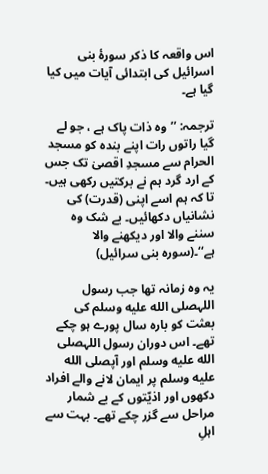اس واقعہ کا ذکر سورۂ بنی اسرائیل کی ابتدائی آیات میں کیا گیا ہے۔

ترجمہ: ’’وہ ذات پاک ہے ، جو لے گیا راتوں رات اپنے بندہ کو مسجد الحرام سے مسجدِ اقصیٰ تک جس کے ارد گرد ہم نے برکتیں رکھی ہیں۔ تا کہ ہم اسے اپنی (قدرت) کی نشانیاں دکھائیں۔ بے شک وہ سننے والا اور دیکھنے والا ہے‘‘۔(سورہ بنی سرائیل)

یہ وہ زمانہ تھا جب رسول اللہصلى الله عليه وسلم کی بعثت کو بارہ سال پورے ہو چکے تھے۔ اس دوران رسول اللہصلى الله عليه وسلم اور آپصلى الله عليه وسلم پر ایمان لانے والے افراد دکھوں اور اذیّتوں کے بے شمار مراحل سے گزر چکے تھے۔ بہت سے اہلِ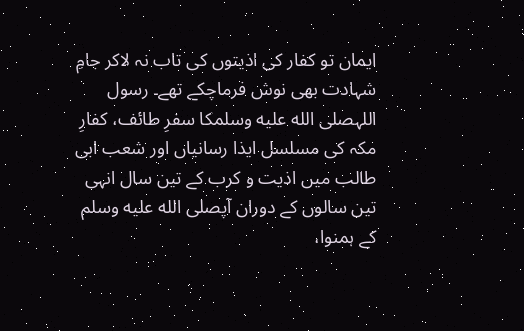ایمان تو کفار کی اذیتوں کی تاب نہ لاکر جامِ شہادت بھی نوش فرماچکے تھے۔ رسول اللہصلى الله عليه وسلمکا سفرِ طائف، کفارِ مکہ کی مسلسل ایذا رسانیاں اور شعب ابی طالب میں اذیت و کرب کے تین سال انہی تین سالوں کے دوران آپصلى الله عليه وسلم کے ہمنوا،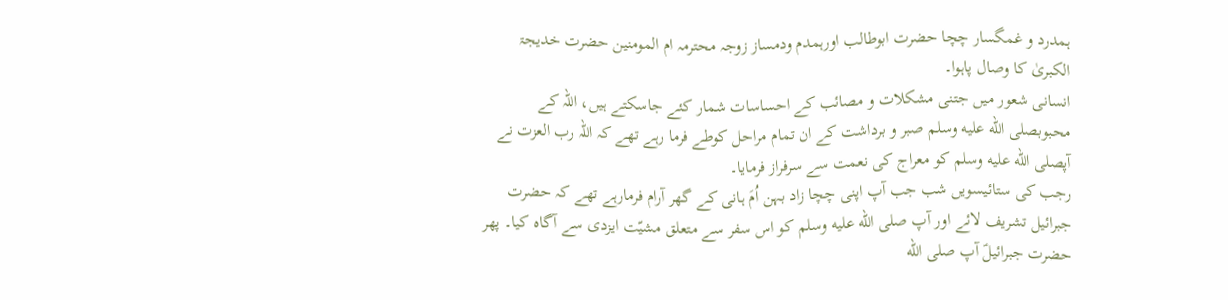ہمدرد و غمگسار چچا حضرت ابوطالب اورہمدم ودمساز زوجہ محترمہ ام المومنین حضرت خدیجۃ الکبریٰ کا وصال پاہوا۔
انسانی شعور میں جتنی مشکلات و مصائب کے احساسات شمار کئے جاسکتے ہیں، اللہ کے محبوبصلى الله عليه وسلم صبر و برداشت کے ان تمام مراحل کوطے فرما رہے تھے کہ اللہ رب العزت نے آپصلى الله عليه وسلم کو معراج کی نعمت سے سرفراز فرمایا۔
رجب کی ستائیسویں شب جب آپ اپنی چچا زاد بہن اُمَ ہانی کے گھر آرام فرمارہے تھے کہ حضرت جبرائیل تشریف لائے اور آپ صلى الله عليه وسلم کو اس سفر سے متعلق مشیّت ایزدی سے آگاہ کیا۔ پھر حضرت جبرائیلؑ آپ صلى الله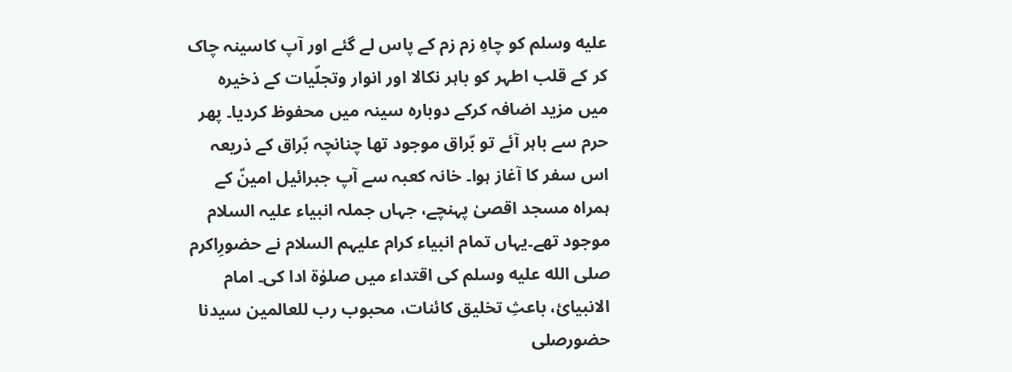عليه وسلم کو چاہِ زم زم کے پاس لے گئے اور آپ کاسینہ چاک کر کے قلب اطہر کو باہر نکالا اور انوار وتجلّیات کے ذخیرہ میں مزید اضافہ کرکے دوبارہ سینہ میں محفوظ کردیا۔ پھر حرم سے باہر آئے تو بّراق موجود تھا چنانچہ بّراق کے ذریعہ اس سفر کا آغاز ہوا۔ خانہ کعبہ سے آپ جبرائیل امینؑ کے ہمراہ مسجد اقصیٰ پہنچے، جہاں جملہ انبیاء علیہ السلام موجود تھے۔یہاں تمام انبیاء کرام علیہم السلام نے حضورِاکرم صلى الله عليه وسلم کی اقتداء میں صلوٰۃ ادا کی۔ امام الانبیائ، باعثِ تخلیق کائنات، محبوب رب للعالمین سیدنا حضورصلى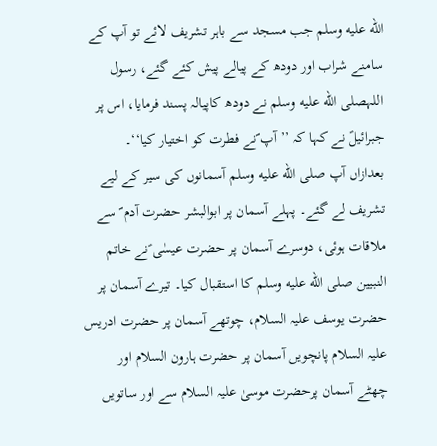الله عليه وسلم جب مسجد سے باہر تشریف لائے تو آپ کے سامنے شراب اور دودھ کے پیالے پیش کئے گئے، رسول اللہصلى الله عليه وسلم نے دودھ کاپیالہ پسند فرمایا، اس پر جبرائیلؑ نے کہا کہ ’’آپ ؐنے فطرت کو اختیار کیا‘‘۔
بعدازاں آپ صلى الله عليه وسلم آسمانوں کی سیر کے لیے تشریف لے گئے۔ پہلے آسمان پر ابوالبشر حضرت آدم ؐ سے ملاقات ہوئی، دوسرے آسمان پر حضرت عیسٰی ؑنے خاتم النبیین صلى الله عليه وسلم کا استقبال کیا۔ تیرے آسمان پر حضرت یوسف علیہ السلام، چوتھے آسمان پر حضرت ادریس علیہ السلام پانچویں آسمان پر حضرت ہارون السلام اور چھٹے آسمان پرحضرت موسیٰ علیہ السلام سے اور ساتویں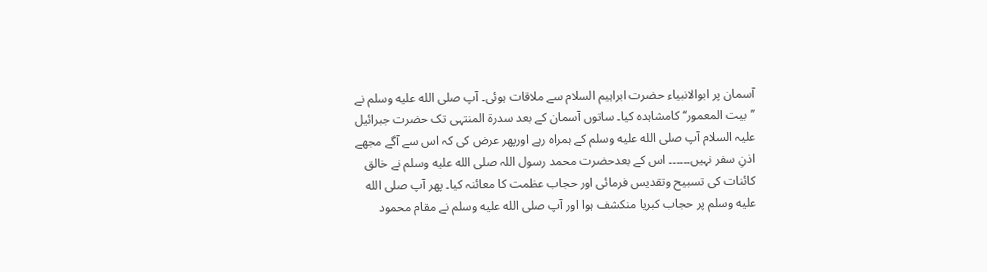آسمان پر ابوالانبیاء حضرت ابراہیم السلام سے ملاقات ہوئی۔ آپ صلى الله عليه وسلم نے ’’بیت المعمور‘‘ کامشاہدہ کیا۔ ساتوں آسمان کے بعد سدرۃ المنتہی تک حضرت جبرائیل علیہ السلام آپ صلى الله عليه وسلم کے ہمراہ رہے اورپھر عرض کی کہ اس سے آگے مجھے اذنِ سفر نہیں۔۔۔۔۔۔ اس کے بعدحضرت محمد رسول اللہ صلى الله عليه وسلم نے خالق کائنات کی تسبیح وتقدیس فرمائی اور حجاب عظمت کا معائنہ کیا۔ پھر آپ صلى الله عليه وسلم پر حجاب کبریا منکشف ہوا اور آپ صلى الله عليه وسلم نے مقام محمود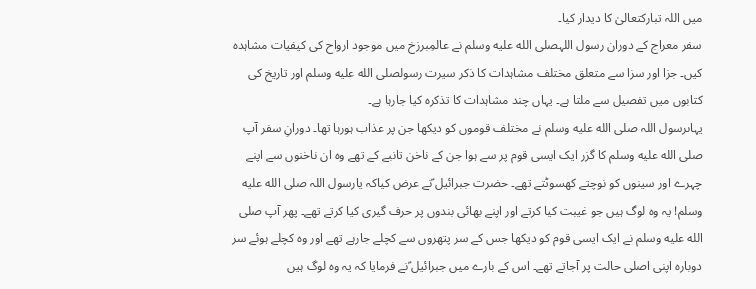میں اللہ تبارکتعالیٰ کا دیدار کیا۔
سفر معراج کے دوران رسول اللہصلى الله عليه وسلم نے عالمِبرزخ میں موجود ارواح کی کیفیات مشاہدہ کیں۔ جزا اور سزا سے متعلق مختلف مشاہدات کا ذکر سیرت رسولصلى الله عليه وسلم اور تاریخ کی کتابوں میں تفصیل سے ملتا ہے۔ یہاں چند مشاہدات کا تذکرہ کیا جارہا ہے۔
یہاںرسول اللہ صلى الله عليه وسلم نے مختلف قوموں کو دیکھا جن پر عذاب ہورہا تھا۔ دورانِ سفر آپ صلى الله عليه وسلم کا گزر ایک ایسی قوم پر سے ہوا جن کے ناخن تانبے کے تھے وہ ان ناخنوں سے اپنے چہرے اور سینوں کو نوچتے کھسوٹتے تھے۔ حضرت جبرائیل ؑنے عرض کیاکہ یارسول اللہ صلى الله عليه وسلم! یہ وہ لوگ ہیں جو غیبت کیا کرتے اور اپنے بھائی بندوں پر حرف گیری کیا کرتے تھے۔ پھر آپ صلى الله عليه وسلم نے ایک ایسی قوم کو دیکھا جس کے سر پتھروں سے کچلے جارہے تھے اور وہ کچلے ہوئے سر دوبارہ اپنی اصلی حالت پر آجاتے تھے۔ اس کے بارے میں جبرائیل ؑنے فرمایا کہ یہ وہ لوگ ہیں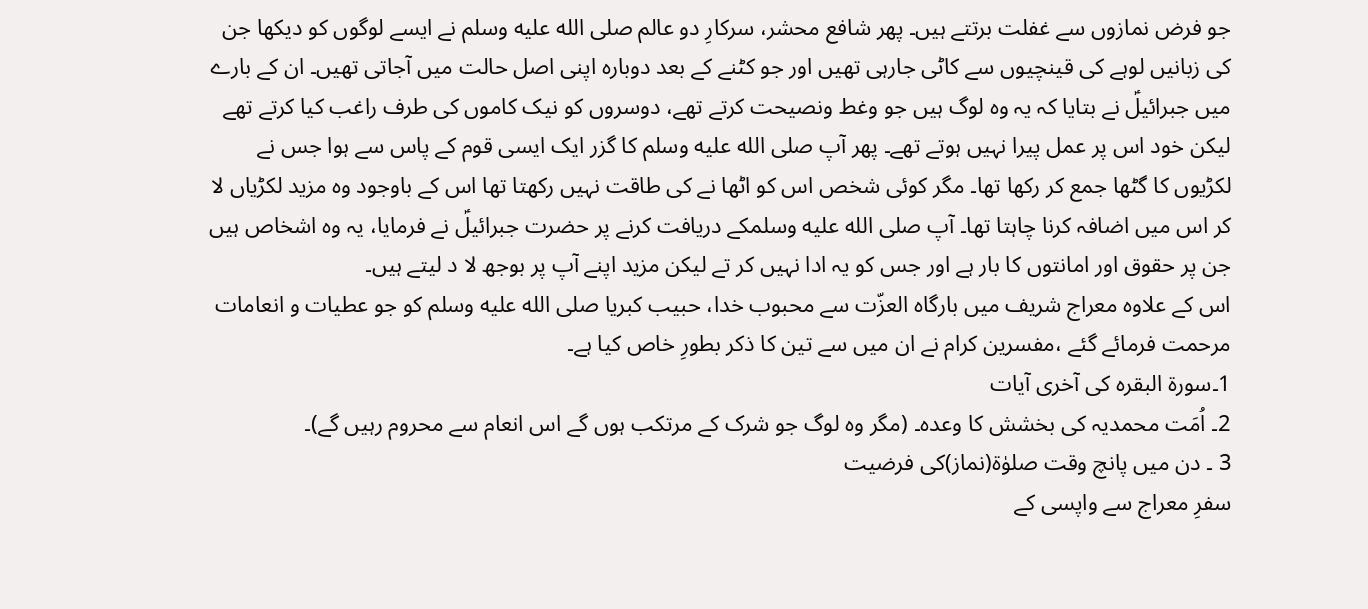جو فرض نمازوں سے غفلت برتتے ہیں۔ پھر شافع محشر، سرکارِ دو عالم صلى الله عليه وسلم نے ایسے لوگوں کو دیکھا جن کی زبانیں لوہے کی قینچیوں سے کاٹی جارہی تھیں اور جو کٹنے کے بعد دوبارہ اپنی اصل حالت میں آجاتی تھیں۔ ان کے بارے میں جبرائیلؑ نے بتایا کہ یہ وہ لوگ ہیں جو وغط ونصیحت کرتے تھے، دوسروں کو نیک کاموں کی طرف راغب کیا کرتے تھے لیکن خود اس پر عمل پیرا نہیں ہوتے تھے۔ پھر آپ صلى الله عليه وسلم کا گزر ایک ایسی قوم کے پاس سے ہوا جس نے لکڑیوں کا گٹھا جمع کر رکھا تھا۔ مگر کوئی شخص اس کو اٹھا نے کی طاقت نہیں رکھتا تھا اس کے باوجود وہ مزید لکڑیاں لا کر اس میں اضافہ کرنا چاہتا تھا۔ آپ صلى الله عليه وسلمکے دریافت کرنے پر حضرت جبرائیلؑ نے فرمایا، یہ وہ اشخاص ہیں جن پر حقوق اور امانتوں کا بار ہے اور جس کو یہ ادا نہیں کر تے لیکن مزید اپنے آپ پر بوجھ لا د لیتے ہیں۔
اس کے علاوہ معراج شریف میں بارگاہ العزّت سے محبوب خدا، حبیب کبریا صلى الله عليه وسلم کو جو عطیات و انعامات مرحمت فرمائے گئے ،مفسرین کرام نے ان میں سے تین کا ذکر بطورِ خاص کیا ہے۔
1۔سورۃ البقرہ کی آخری آیات
2۔ اُمَت محمدیہ کی بخشش کا وعدہ۔ (مگر وہ لوگ جو شرک کے مرتکب ہوں گے اس انعام سے محروم رہیں گے)۔
3 ۔ دن میں پانچ وقت صلوٰۃ(نماز)کی فرضیت
سفرِ معراج سے واپسی کے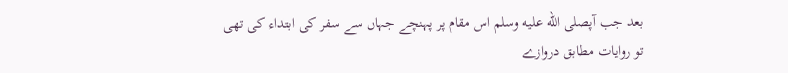بعد جب آپصلى الله عليه وسلم اس مقام پر پہنچے جہاں سے سفر کی ابتداء کی تھی تو روایات مطابق دروازے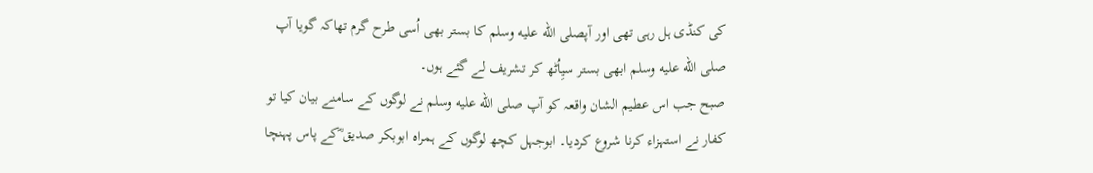کی کنڈی ہل رہی تھی اور آپصلى الله عليه وسلم کا بستر بھی اُسی طرح گرم تھاکہ گویا آپ صلى الله عليه وسلم ابھی بستر سیِاُٹھ کر تشریف لے گئے ہوں۔
صبح جب اس عطیم الشان واقعہ کو آپ صلى الله عليه وسلم نے لوگوں کے سامنے بیان کیا تو کفار نے استہزاء کرنا شروع کردیا۔ ابوجہل کچھ لوگوں کے ہمراہ ابوبکر صدیق ؓکے پاس پہنچا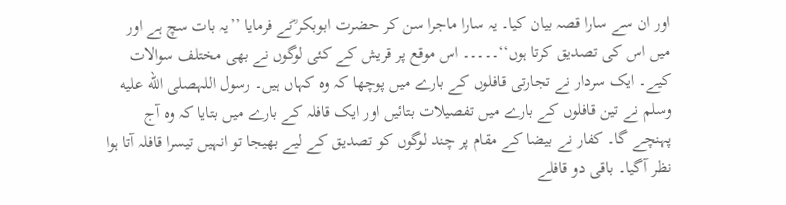اور ان سے سارا قصہ بیان کیا۔ یہ سارا ماجرا سن کر حضرت ابوبکر ؓنے فرمایا ’’یہ بات سچ ہے اور میں اس کی تصدیق کرتا ہوں‘‘۔۔۔۔۔ اس موقع پر قریش کے کئی لوگوں نے بھی مختلف سوالات کیے۔ ایک سردار نے تجارتی قافلوں کے بارے میں پوچھا کہ وہ کہاں ہیں۔ رسول اللہصلى الله عليه وسلم نے تین قافلوں کے بارے میں تفصیلات بتائیں اور ایک قافلہ کے بارے میں بتایا کہ وہ آج پہنچے گا۔ کفار نے بیضا کے مقام پر چند لوگوں کو تصدیق کے لیے بھیجا تو انہیں تیسرا قافلہ آتا ہوا نظر آگیا۔ باقی دو قافلے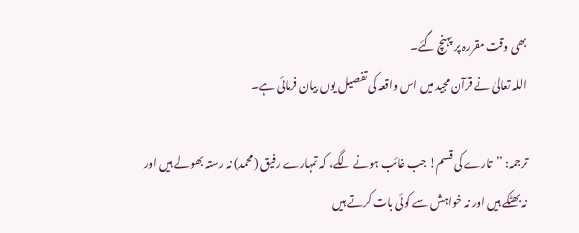بھی وقت مقررہ پر پہنچ گئے۔
اللہ تعالیٰ نے قرآن مجید میں اس واقعہ کی تفصیل یوں بیان فرمائی ہے۔

ترجمہ: ’’تارے کی قسم! جب غائب ہونے لگے، کہ تمہارے رفیق (محمد) نہ رستہ بھولے ہیں اور نہ بھٹکے ہیں اور نہ خواہش سے کوئی بات کرتے ہیں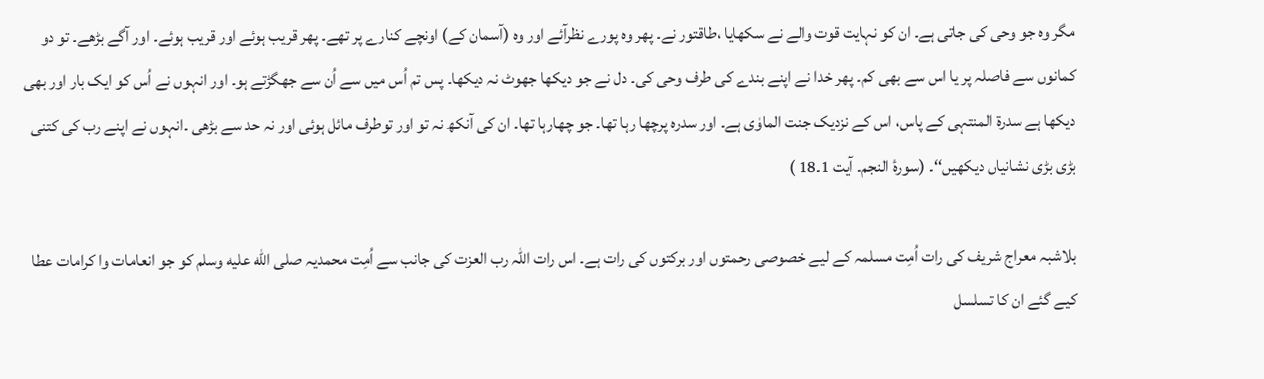مگر وہ جو وحی کی جاتی ہے۔ ان کو نہایت قوت والے نے سکھایا ،طاقتور نے۔ پھر وہ پورے نظرآئے اور وہ (آسمان کے) اونچے کنارے پر تھے۔ پھر قریب ہوئے اور قریب ہوئے۔ اور آگے بڑھے۔ تو دو کمانوں سے فاصلہ پر یا اس سے بھی کم۔ پھر خدا نے اپنے بندے کی طرف وحی کی۔ دل نے جو دیکھا جھوٹ نہ دیکھا۔ پس تم اُس میں سے اُن سے جھگڑتے ہو۔ اور انہوں نے اُس کو ایک بار اور بھی دیکھا ہے سدرۃ المنتہی کے پاس، اس کے نزدیک جنت الماوٰی ہے۔ اور سدرہ پرچھا رہا تھا۔ جو چھارہا تھا۔ ان کی آنکھ نہ تو اور توطرف مائل ہوئی اور نہ حد سے بڑھی ۔انہوں نے اپنے رب کی کتنی بڑی بڑی نشانیاں دیکھیں‘‘۔ (سورۂ النجم۔ آیت 1۔18 )

بلاشبہ معراج شریف کی رات اُمِت مسلمہ کے لیے خصوصی رحمتوں اور برکتوں کی رات ہے۔ اس رات اللہ رب العزت کی جانب سے اُمِت محمدیہ صلى الله عليه وسلم کو جو انعامات وا کرامات عطا کیے گئے ان کا تسلسل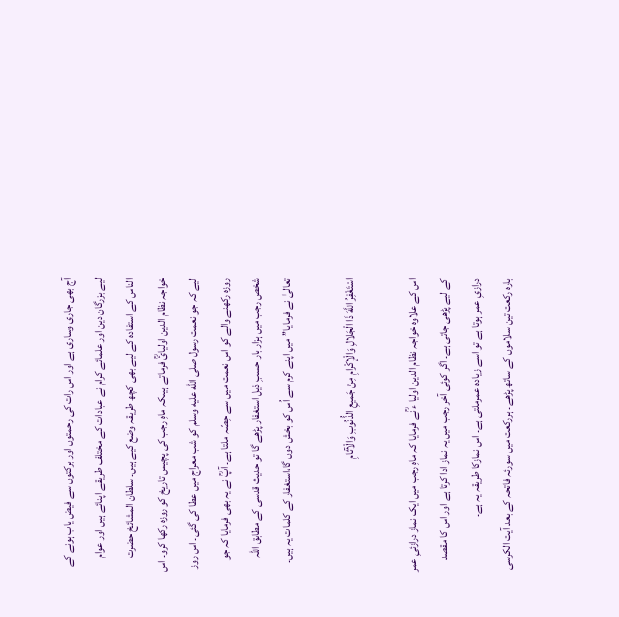آج بھی جاری وساری ہے اور اس رات کی رحمتوں اور برکتوں سے فیض یاب ہونے کے لیے بزرگان دین اور علمائے کرام نے عبادات کے مختلف طریقے اپنائے ہیں اور عوام الناس کے استفادہ کے لیے بھی کچھ طریقہ وضع کیے ہیں۔ سلطان المشائخ حضرت خواجہ نظام الدین اولیائؒ فرماتے ہیںکہ ماہِ رجب کی پچیس تاریخ کو روزہ رکھا کرو۔ اس لیے کہ جو نعمت رسول صلى الله عليه وسلم کو شب معراج میں عطا کی گئی۔ اس روز روزہ رکھنے والے کو اس نعمت میں سے حِصّہ ملتا ہے۔ آپؒ نے یہ بھی فرمایا کہ جو شخص رجب میں ہزار بار حسبِ ذیل استغفار پڑھے گا تو حدیث قدسی کے مطابق اللہ تعالیٰ نے فرمایا’’ میں اپنے کرم سے اُس کو بخش دوں گا،استغفار کے کلمات یہ ہیں۔

اسْتَغْفِرُ اللَّهَ ذَا الْجَلالِ وَالْإكْرامِ مِنْ جَميعِ الذُّنُوبِ وَالْآثامِ‌

اس کے علاوہ خواجہ نظام الدین اولیا ء ؒنے فرمایا کہ ماہِ رجب میں ایک نماز درازئیِ عمر کے لیے پڑھی جاتی ہے۔ اگر کوئی آخر رجب میں یہ نماز ادا کرتا ہے اور اس کا مقصد درازیِ عمر ہوتا ہے تو اسے زیادہ عمرملتی ہے۔ اس نمازکا طریقہ یہ ہے۔
بارہ رکعت تین سلاموں کے ساتھ پڑھے۔ ہررکعت میں سورئہ فاتحہ کے بعد آیت الکرسی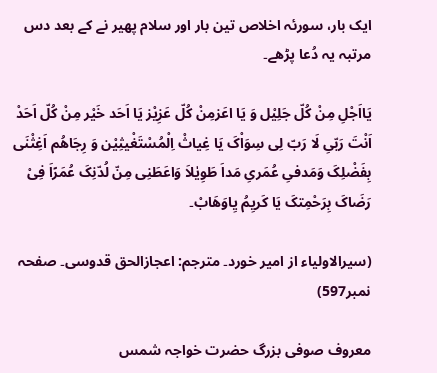ایک بار، سورئہ اخلاص تین بار اور سلام پھیر نے کے بعد دس مرتبہ یہ دُعا پڑھے۔

یَااَجْلِ مِنْ کُلّ جَلِیْل وَ یَا اعَزمِنْ کُلّ عَزِیْز یَا اَحَد خَیْر مِنْ کُلّ اَحَدْ اَنْتَ رَبّیِ لَا رَبّ لِی سِوَاْکَ یَا غِیاثْ اِلْمُسْتَغْیثِیْن وَ رِجَاھُم اَغِثْنَی بِفَضْلِکَ وَمَدفیِ عُمَریِ مَداَ طَوِیٰلاَ وَاعَطَنِی مِنّ لُدّنِکَ عُمَرًاَ فِیْ رَضَاکَ بِرَحْمِتکَ یَا کَریِمُ یِاوَھَابْ۔

(سیرالاولیاء از امیر خورد۔ مترجم: اعجازالحق قدوسی۔ صفحہ نمبر597)

معروف صوفی بزرگ حضرت خواجہ شمس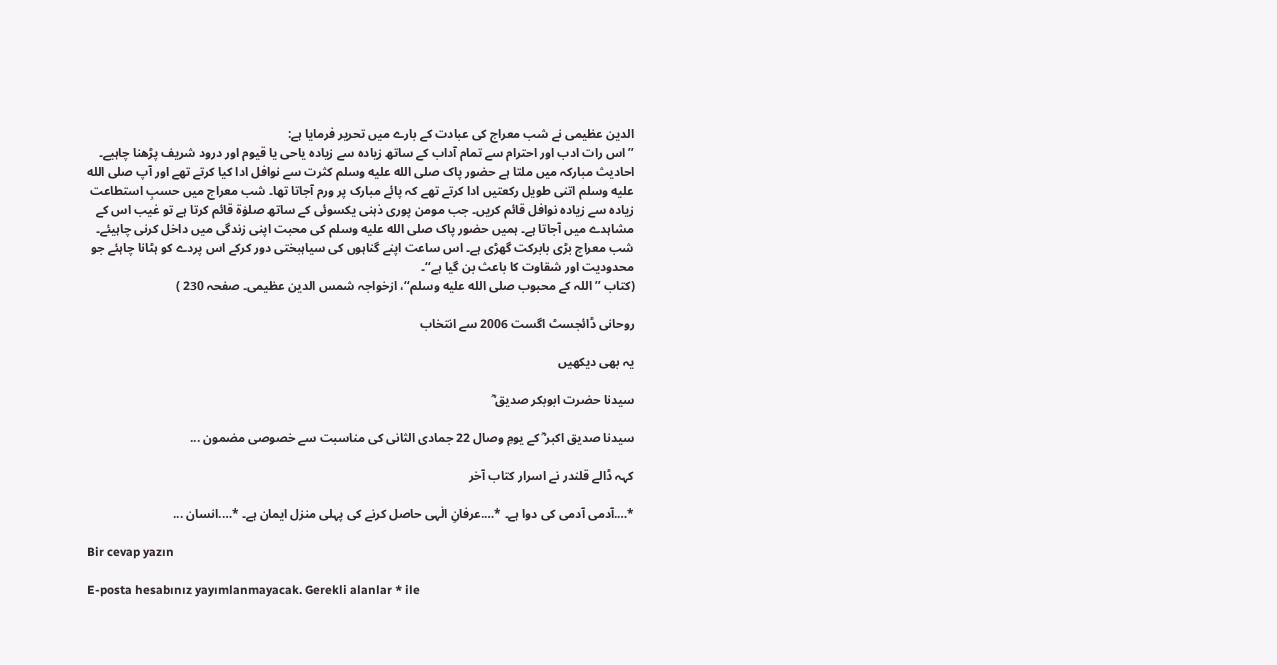الدین عظیمی نے شب معراج کی عبادت کے بارے میں تحریر فرمایا ہے:
’’اس رات ادب اور احترام سے تمام آداب کے ساتھ زیادہ سے زیادہ یاحی یا قیوم اور درود شریف پڑھنا چاہیے۔
احادیث مبارکہ میں ملتا ہے حضور پاک صلى الله عليه وسلم کثرت سے نوافل ادا کیا کرتے تھے اور آپ صلى الله عليه وسلم اتنی طویل رکعتیں ادا کرتے تھے کہ پائے مبارک پر ورم آجاتا تھا۔ شب معراج میں حسبِ استطاعت زیادہ سے زیادہ نوافل قائم کریں۔ جب مومن پوری ذہنی یکسوئی کے ساتھ صلوٰۃ قائم کرتا ہے تو غیب اس کے مشاہدے میں آجاتا ہے۔ ہمیں حضور پاک صلى الله عليه وسلم کی محبت اپنی زندگی میں داخل کرنی چاہیئے۔ شب معراج بڑی بابرکت گھڑی ہے۔ اس ساعت اپنے گناہوں کی سیاہبختی دور کرکے اس پردے کو ہٹانا چاہئے جو محدودیت اور شقاوت کا باعث بن گیا ہے‘‘۔
(کتاب ’’اللہ کے محبوب صلى الله عليه وسلم‘‘، ازخواجہ شمس الدین عظیمی۔ صفحہ 230 )

روحانی ڈائجسٹ اگست 2006 سے انتخاب

یہ بھی دیکھیں

سیدنا حضرت ابوبکر صدیق ؓ

سیدنا صدیق اکبر ؓ کے یومِ وصال 22 جمادی الثانی کی مناسبت سے خصوصی مضمون ...

کہہ ڈالے قلندر نے اسرار کتاب آخر

*….آدمی آدمی کی دوا ہے۔ *….عرفانِ الٰہی حاصل کرنے کی پہلی منزل ایمان ہے۔ *….انسان ...

Bir cevap yazın

E-posta hesabınız yayımlanmayacak. Gerekli alanlar * ile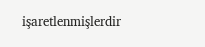işaretlenmişlerdir